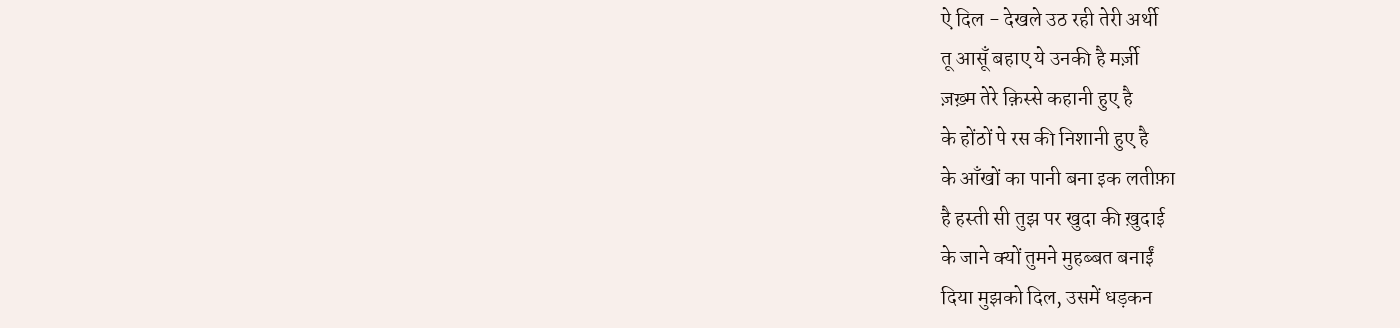ऐ दिल - देखले उठ रही तेरी अर्थी
तू आसूँ बहाए ये उनकी है मर्ज़ी
ज़ख़्म तेरे क़िस्से कहानी हुए है
के होंठों पे रस की निशानी हुए है
के आँखों का पानी बना इक लतीफ़ा
है हस्ती सी तुझ पर खुदा की ख़ुदाई
के जाने क्यों तुमने मुहब्बत बनाईं
दिया मुझको दिल, उसमें धड़कन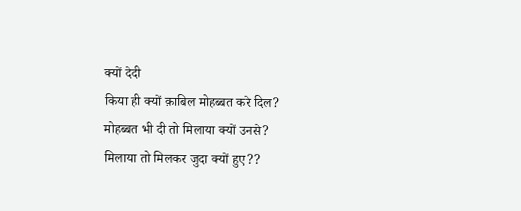क्यों देदी
किया ही क्यों क़ाबिल मोहब्बत करे दिल?
मोहब्बत भी दी तो मिलाया क्यों उनसे?
मिलाया तो मिलकर जुदा क्यों हुए??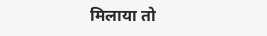मिलाया तो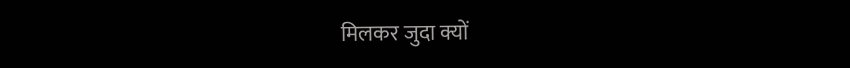मिलकर जुदा क्यों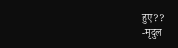हुए??
-मृदुल